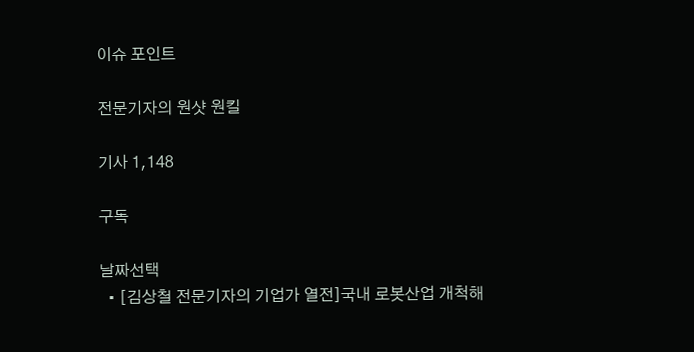이슈 포인트

전문기자의 원샷 원킬

기사 1,148

구독

날짜선택
  • [김상철 전문기자의 기업가 열전]국내 로봇산업 개척해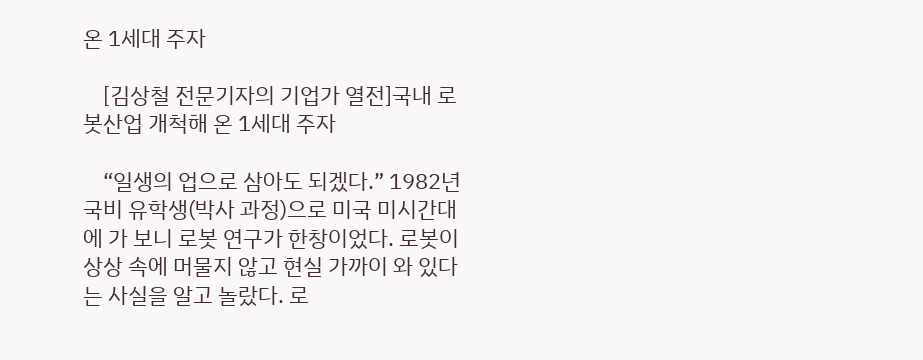온 1세대 주자

    [김상철 전문기자의 기업가 열전]국내 로봇산업 개척해 온 1세대 주자

    “일생의 업으로 삼아도 되겠다.” 1982년 국비 유학생(박사 과정)으로 미국 미시간대에 가 보니 로봇 연구가 한창이었다. 로봇이 상상 속에 머물지 않고 현실 가까이 와 있다는 사실을 알고 놀랐다. 로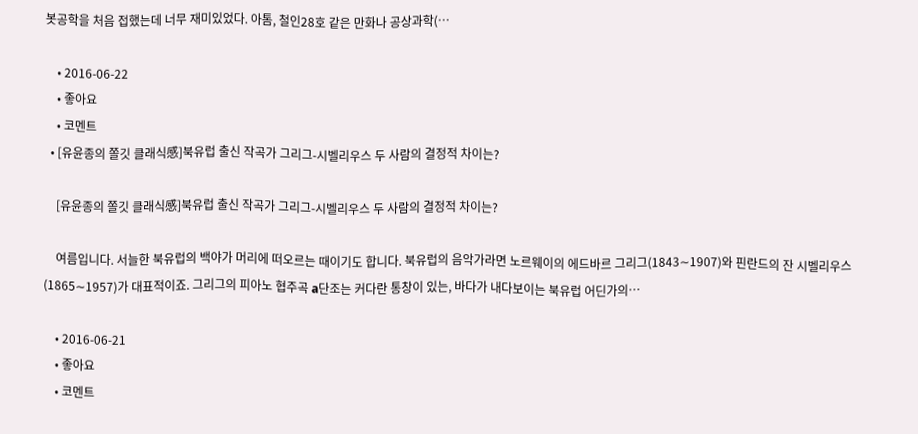봇공학을 처음 접했는데 너무 재미있었다. 아톰, 철인28호 같은 만화나 공상과학(…

    • 2016-06-22
    • 좋아요
    • 코멘트
  • [유윤종의 쫄깃 클래식感]북유럽 출신 작곡가 그리그-시벨리우스 두 사람의 결정적 차이는?

    [유윤종의 쫄깃 클래식感]북유럽 출신 작곡가 그리그-시벨리우스 두 사람의 결정적 차이는?

    여름입니다. 서늘한 북유럽의 백야가 머리에 떠오르는 때이기도 합니다. 북유럽의 음악가라면 노르웨이의 에드바르 그리그(1843∼1907)와 핀란드의 잔 시벨리우스(1865∼1957)가 대표적이죠. 그리그의 피아노 협주곡 a단조는 커다란 통창이 있는, 바다가 내다보이는 북유럽 어딘가의…

    • 2016-06-21
    • 좋아요
    • 코멘트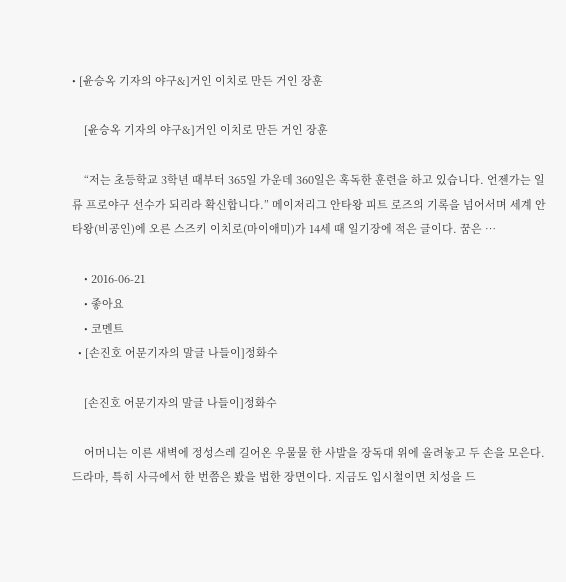• [윤승옥 기자의 야구&]거인 이치로 만든 거인 장훈

    [윤승옥 기자의 야구&]거인 이치로 만든 거인 장훈

    “저는 초등학교 3학년 때부터 365일 가운데 360일은 혹독한 훈련을 하고 있습니다. 언젠가는 일류 프로야구 선수가 되리라 확신합니다.” 메이저리그 안타왕 피트 로즈의 기록을 넘어서며 세계 안타왕(비공인)에 오른 스즈키 이치로(마이애미)가 14세 때 일기장에 적은 글이다. 꿈은 …

    • 2016-06-21
    • 좋아요
    • 코멘트
  • [손진호 어문기자의 말글 나들이]정화수

    [손진호 어문기자의 말글 나들이]정화수

    어머니는 이른 새벽에 정성스레 길어온 우물물 한 사발을 장독대 위에 올려놓고 두 손을 모은다. 드라마, 특히 사극에서 한 번쯤은 봤을 법한 장면이다. 지금도 입시철이면 치성을 드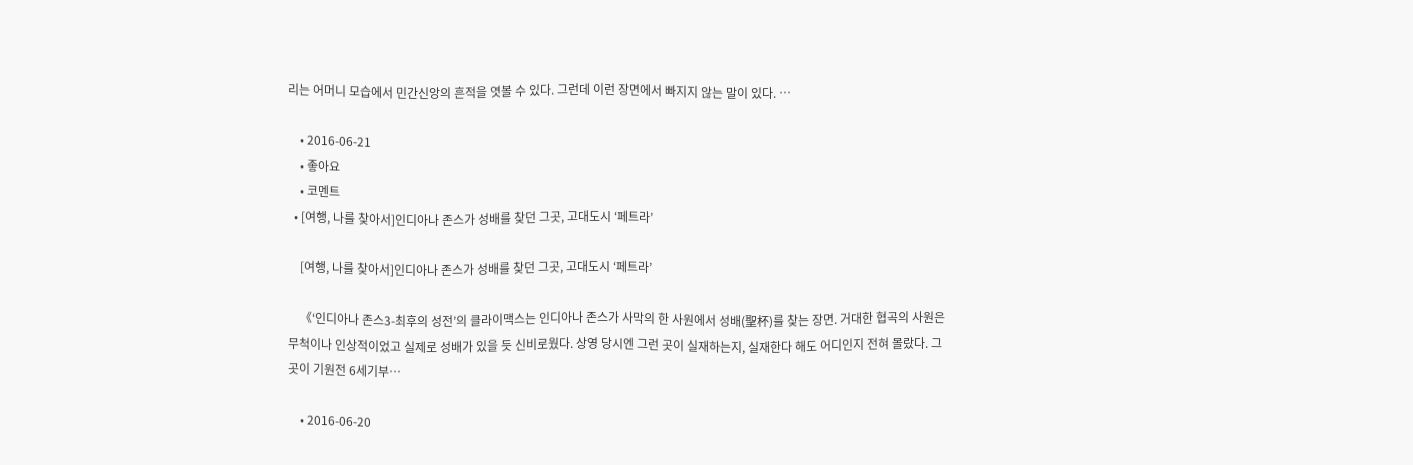리는 어머니 모습에서 민간신앙의 흔적을 엿볼 수 있다. 그런데 이런 장면에서 빠지지 않는 말이 있다. …

    • 2016-06-21
    • 좋아요
    • 코멘트
  • [여행, 나를 찾아서]인디아나 존스가 성배를 찾던 그곳, 고대도시 ‘페트라’

    [여행, 나를 찾아서]인디아나 존스가 성배를 찾던 그곳, 고대도시 ‘페트라’

    《‘인디아나 존스3-최후의 성전’의 클라이맥스는 인디아나 존스가 사막의 한 사원에서 성배(聖杯)를 찾는 장면. 거대한 협곡의 사원은 무척이나 인상적이었고 실제로 성배가 있을 듯 신비로웠다. 상영 당시엔 그런 곳이 실재하는지, 실재한다 해도 어디인지 전혀 몰랐다. 그곳이 기원전 6세기부…

    • 2016-06-20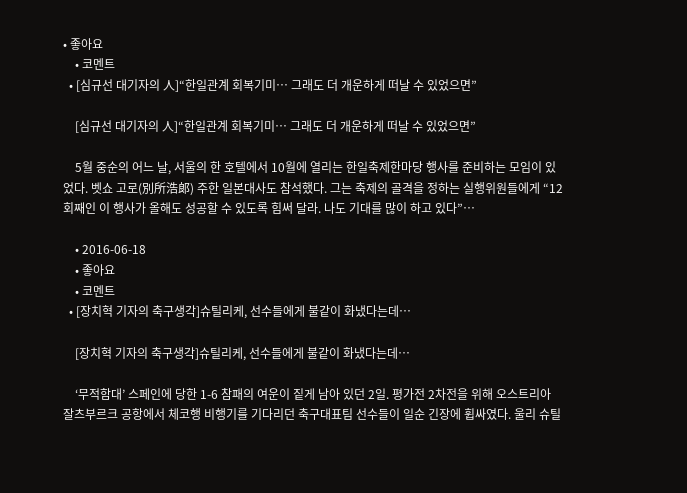• 좋아요
    • 코멘트
  • [심규선 대기자의 人]“한일관계 회복기미… 그래도 더 개운하게 떠날 수 있었으면”

    [심규선 대기자의 人]“한일관계 회복기미… 그래도 더 개운하게 떠날 수 있었으면”

    5월 중순의 어느 날, 서울의 한 호텔에서 10월에 열리는 한일축제한마당 행사를 준비하는 모임이 있었다. 벳쇼 고로(別所浩郞) 주한 일본대사도 참석했다. 그는 축제의 골격을 정하는 실행위원들에게 “12회째인 이 행사가 올해도 성공할 수 있도록 힘써 달라. 나도 기대를 많이 하고 있다”…

    • 2016-06-18
    • 좋아요
    • 코멘트
  • [장치혁 기자의 축구생각]슈틸리케, 선수들에게 불같이 화냈다는데…

    [장치혁 기자의 축구생각]슈틸리케, 선수들에게 불같이 화냈다는데…

    ‘무적함대’ 스페인에 당한 1-6 참패의 여운이 짙게 남아 있던 2일. 평가전 2차전을 위해 오스트리아 잘츠부르크 공항에서 체코행 비행기를 기다리던 축구대표팀 선수들이 일순 긴장에 휩싸였다. 울리 슈틸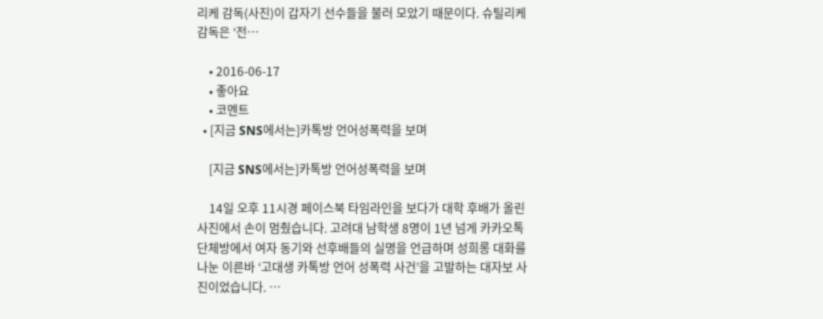리케 감독(사진)이 갑자기 선수들을 불러 모았기 때문이다. 슈틸리케 감독은 ‘전…

    • 2016-06-17
    • 좋아요
    • 코멘트
  • [지금 SNS에서는]카톡방 언어성폭력을 보며

    [지금 SNS에서는]카톡방 언어성폭력을 보며

    14일 오후 11시경 페이스북 타임라인을 보다가 대학 후배가 올린 사진에서 손이 멈췄습니다. 고려대 남학생 8명이 1년 넘게 카카오톡 단체방에서 여자 동기와 선후배들의 실명을 언급하며 성희롱 대화를 나눈 이른바 ‘고대생 카톡방 언어 성폭력 사건’을 고발하는 대자보 사진이었습니다. …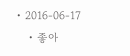• 2016-06-17
    • 좋아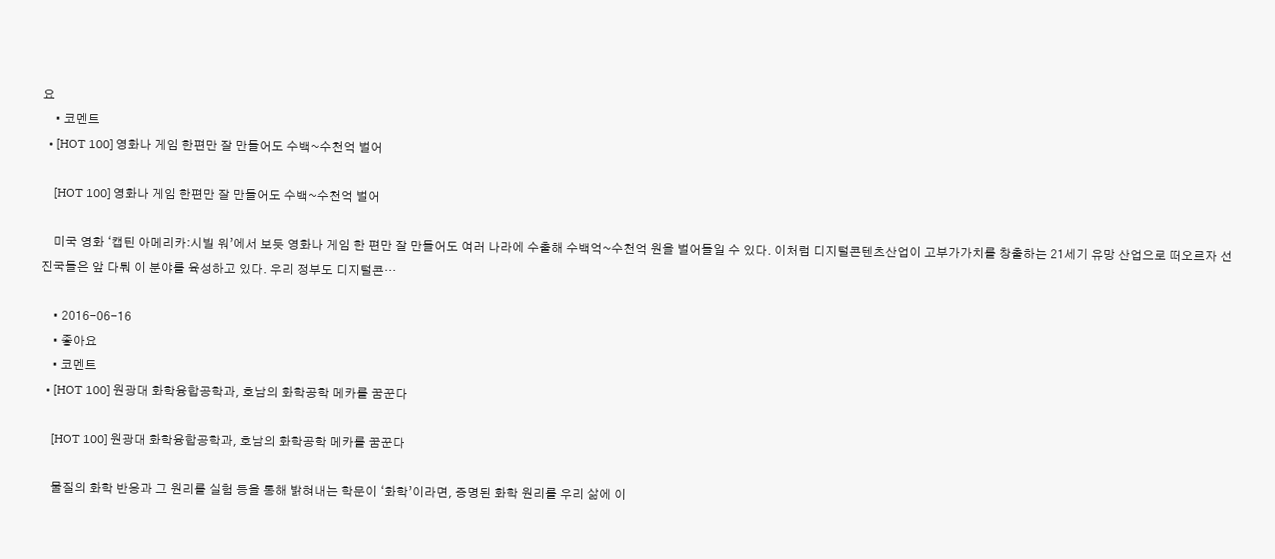요
    • 코멘트
  • [HOT 100] 영화나 게임 한편만 잘 만들어도 수백~수천억 벌어

    [HOT 100] 영화나 게임 한편만 잘 만들어도 수백~수천억 벌어

    미국 영화 ‘캡틴 아메리카:시빌 워’에서 보듯 영화나 게임 한 편만 잘 만들어도 여러 나라에 수출해 수백억~수천억 원을 벌어들일 수 있다. 이처럼 디지털콘텐츠산업이 고부가가치를 창출하는 21세기 유망 산업으로 떠오르자 선진국들은 앞 다퉈 이 분야를 육성하고 있다. 우리 정부도 디지털콘…

    • 2016-06-16
    • 좋아요
    • 코멘트
  • [HOT 100] 원광대 화학융합공학과, 호남의 화학공학 메카를 꿈꾼다

    [HOT 100] 원광대 화학융합공학과, 호남의 화학공학 메카를 꿈꾼다

    물질의 화학 반응과 그 원리를 실험 등을 통해 밝혀내는 학문이 ‘화학’이라면, 증명된 화학 원리를 우리 삶에 이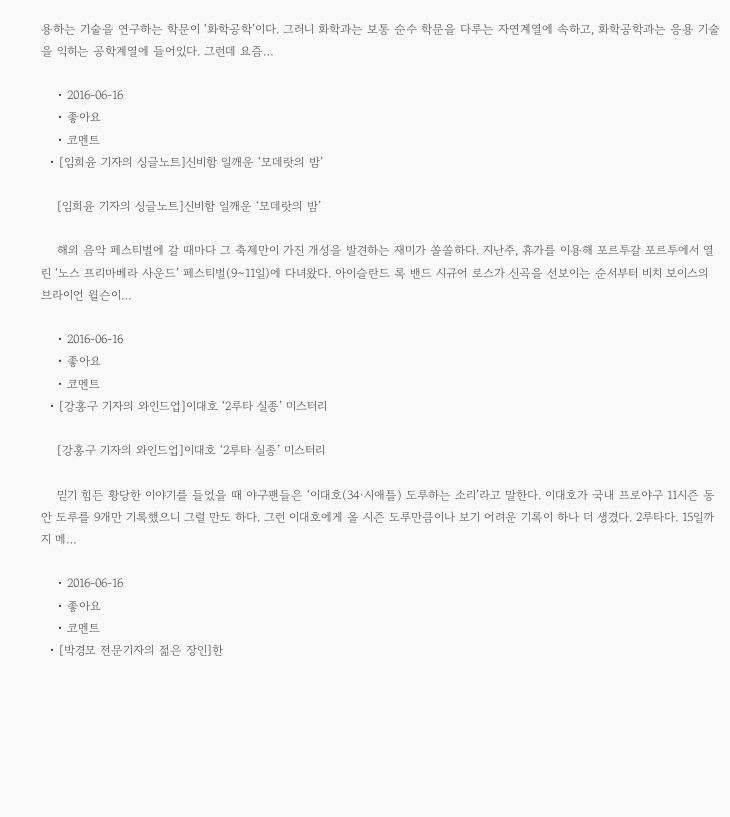용하는 기술을 연구하는 학문이 ‘화학공학’이다. 그러니 화학과는 보통 순수 학문을 다루는 자연계열에 속하고, 화학공학과는 응용 기술을 익히는 공학계열에 들어있다. 그런데 요즘…

    • 2016-06-16
    • 좋아요
    • 코멘트
  • [임희윤 기자의 싱글노트]신비함 일깨운 ‘모데랏의 밤’

    [임희윤 기자의 싱글노트]신비함 일깨운 ‘모데랏의 밤’

    해외 음악 페스티벌에 갈 때마다 그 축제만이 가진 개성을 발견하는 재미가 쏠쏠하다. 지난주, 휴가를 이용해 포르투갈 포르투에서 열린 ‘노스 프리마베라 사운드’ 페스티벌(9∼11일)에 다녀왔다. 아이슬란드 록 밴드 시규어 로스가 신곡을 선보이는 순서부터 비치 보이스의 브라이언 윌슨이…

    • 2016-06-16
    • 좋아요
    • 코멘트
  • [강홍구 기자의 와인드업]이대호 ‘2루타 실종’ 미스터리

    [강홍구 기자의 와인드업]이대호 ‘2루타 실종’ 미스터리

    믿기 힘든 황당한 이야기를 들었을 때 야구팬들은 ‘이대호(34·시애틀) 도루하는 소리’라고 말한다. 이대호가 국내 프로야구 11시즌 동안 도루를 9개만 기록했으니 그럴 만도 하다. 그런 이대호에게 올 시즌 도루만큼이나 보기 어려운 기록이 하나 더 생겼다. 2루타다. 15일까지 메…

    • 2016-06-16
    • 좋아요
    • 코멘트
  • [박경모 전문기자의 젊은 장인]한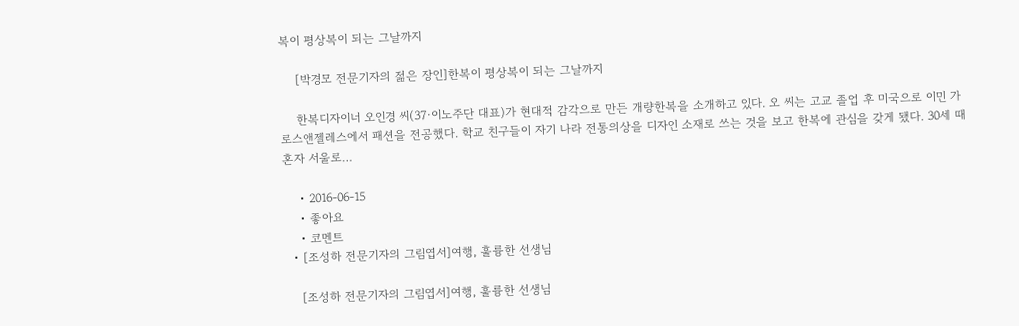복이 평상복이 되는 그날까지

    [박경모 전문기자의 젊은 장인]한복이 평상복이 되는 그날까지

    한복디자이너 오인경 씨(37·이노주단 대표)가 현대적 감각으로 만든 개량한복을 소개하고 있다. 오 씨는 고교 졸업 후 미국으로 이민 가 로스앤젤레스에서 패션을 전공했다. 학교 친구들이 자기 나라 전통의상을 디자인 소재로 쓰는 것을 보고 한복에 관심을 갖게 됐다. 30세 때 혼자 서울로…

    • 2016-06-15
    • 좋아요
    • 코멘트
  • [조성하 전문기자의 그림엽서]여행, 훌륭한 선생님

    [조성하 전문기자의 그림엽서]여행, 훌륭한 선생님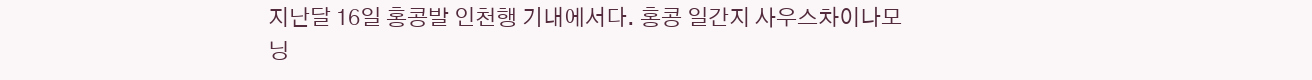지난달 16일 홍콩발 인천행 기내에서다. 홍콩 일간지 사우스차이나모닝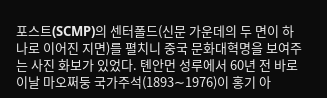포스트(SCMP)의 센터폴드(신문 가운데의 두 면이 하나로 이어진 지면)를 펼치니 중국 문화대혁명을 보여주는 사진 화보가 있었다. 톈안먼 성루에서 60년 전 바로 이날 마오쩌둥 국가주석(1893∼1976)이 홍기 아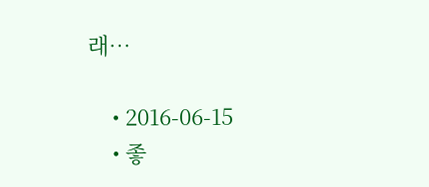래…

    • 2016-06-15
    • 좋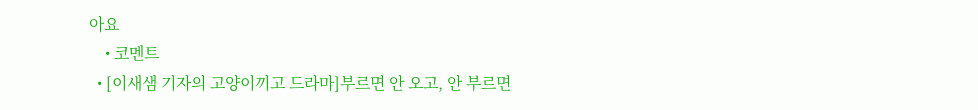아요
    • 코멘트
  • [이새샘 기자의 고양이끼고 드라마]부르면 안 오고, 안 부르면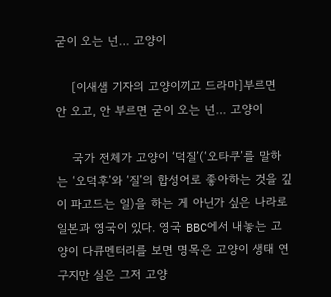굳이 오는 넌… 고양이

    [이새샘 기자의 고양이끼고 드라마]부르면 안 오고, 안 부르면 굳이 오는 넌… 고양이

    국가 전체가 고양이 ‘덕질’(‘오타쿠’를 말하는 ‘오덕후’와 ‘질’의 합성어로 좋아하는 것을 깊이 파고드는 일)을 하는 게 아닌가 싶은 나라로 일본과 영국이 있다. 영국 BBC에서 내놓는 고양이 다큐멘터리를 보면 명목은 고양이 생태 연구지만 실은 그저 고양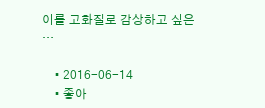이를 고화질로 감상하고 싶은 …

    • 2016-06-14
    • 좋아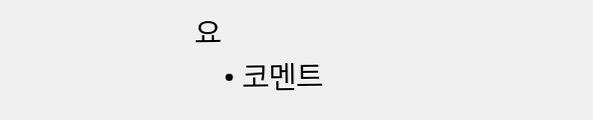요
    • 코멘트